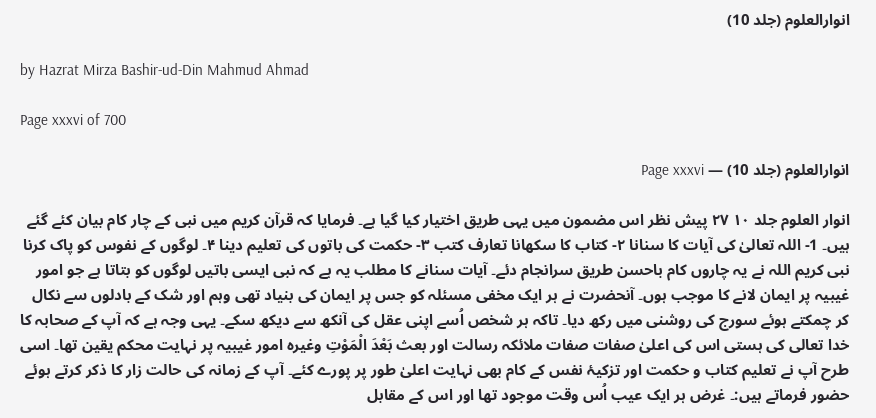انوارالعلوم (جلد 10)

by Hazrat Mirza Bashir-ud-Din Mahmud Ahmad

Page xxxvi of 700

انوارالعلوم (جلد 10) — Page xxxvi

انوار العلوم جلد ۱۰ ۲۷ پیش نظر اس مضمون میں یہی طریق اختیار کیا گیا ہے۔ فرمایا کہ قرآن کریم میں نبی کے چار کام بیان کئے گئے ہیں۔ 1- اللہ تعالیٰ کی آیات کا سنانا ۲- کتاب کا سکھانا تعارف کتب ۳- حکمت کی باتوں کی تعلیم دینا ۴۔ لوگوں کے نفوس کو پاک کرنا نبی کریم اللہ نے یہ چاروں کام باحسن طریق سرانجام دئے۔ آیات سنانے کا مطلب یہ ہے کہ نبی ایسی باتیں لوگوں کو بتاتا ہے جو امور غیبیہ پر ایمان لانے کا موجب ہوں۔ آنحضرت نے ہر ایک مخفی مسئلہ کو جس پر ایمان کی بنیاد تھی وہم اور شک کے بادلوں سے نکال کر چمکتے ہوئے سورج کی روشنی میں رکھ دیا۔ تاکہ ہر شخص اُسے اپنی عقل کی آنکھ سے دیکھ سکے۔ یہی وجہ ہے کہ آپ کے صحابہ کا خدا تعالی کی ہستی اس کی اعلیٰ صفات صفات ملائکہ رسالت اور بعث بَعْدَ الْمَوْتِ وغیرہ امور غیبیہ پر نہایت محکم یقین تھا۔ اسی طرح آپ نے تعلیم کتاب و حکمت اور تزکیۂ نفس کے کام بھی نہایت اعلیٰ طور پر پورے کئے۔ آپ کے زمانہ کی حالت زار کا ذکر کرتے ہوئے حضور فرماتے ہیں:۔ غرض ہر ایک عیب اُس وقت موجود تھا اور اس کے مقابل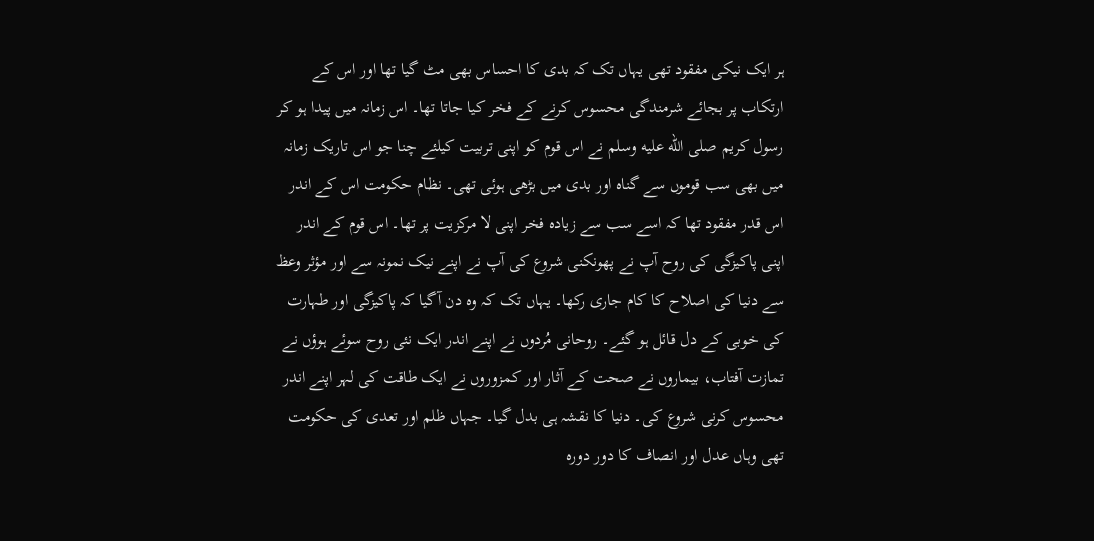ہر ایک نیکی مفقود تھی یہاں تک کہ بدی کا احساس بھی مٹ گیا تھا اور اس کے ارتکاب پر بجائے شرمندگی محسوس کرنے کے فخر کیا جاتا تھا۔ اس زمانہ میں پیدا ہو کر رسول کریم صلى الله عليه وسلم نے اس قوم کو اپنی تربیت کیلئے چنا جو اس تاریک زمانہ میں بھی سب قوموں سے گناہ اور بدی میں بڑھی ہوئی تھی۔ نظام حکومت اس کے اندر اس قدر مفقود تھا کہ اسے سب سے زیادہ فخر اپنی لا مرکزیت پر تھا۔ اس قوم کے اندر اپنی پاکیزگی کی روح آپ نے پھونکنی شروع کی آپ نے اپنے نیک نمونہ سے اور مؤثر وعظ سے دنیا کی اصلاح کا کام جاری رکھا۔ یہاں تک کہ وہ دن آگیا کہ پاکیزگی اور طہارت کی خوبی کے دل قائل ہو گئے۔ روحانی مُردوں نے اپنے اندر ایک نئی روح سوئے ہوؤں نے تمازت آفتاب، بیماروں نے صحت کے آثار اور کمزوروں نے ایک طاقت کی لہر اپنے اندر محسوس کرنی شروع کی۔ دنیا کا نقشہ ہی بدل گیا۔ جہاں ظلم اور تعدی کی حکومت تھی وہاں عدل اور انصاف کا دور دورہ